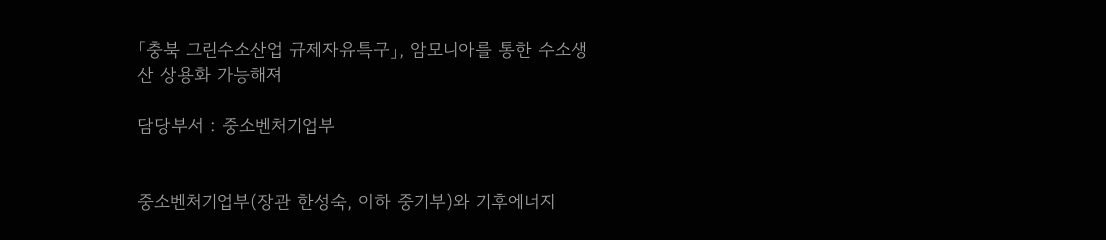「충북 그린수소산업 규제자유특구」, 암모니아를 통한 수소생산 상용화 가능해져

담당부서 : 중소벤처기업부


중소벤처기업부(장관 한성숙, 이하 중기부)와 기후에너지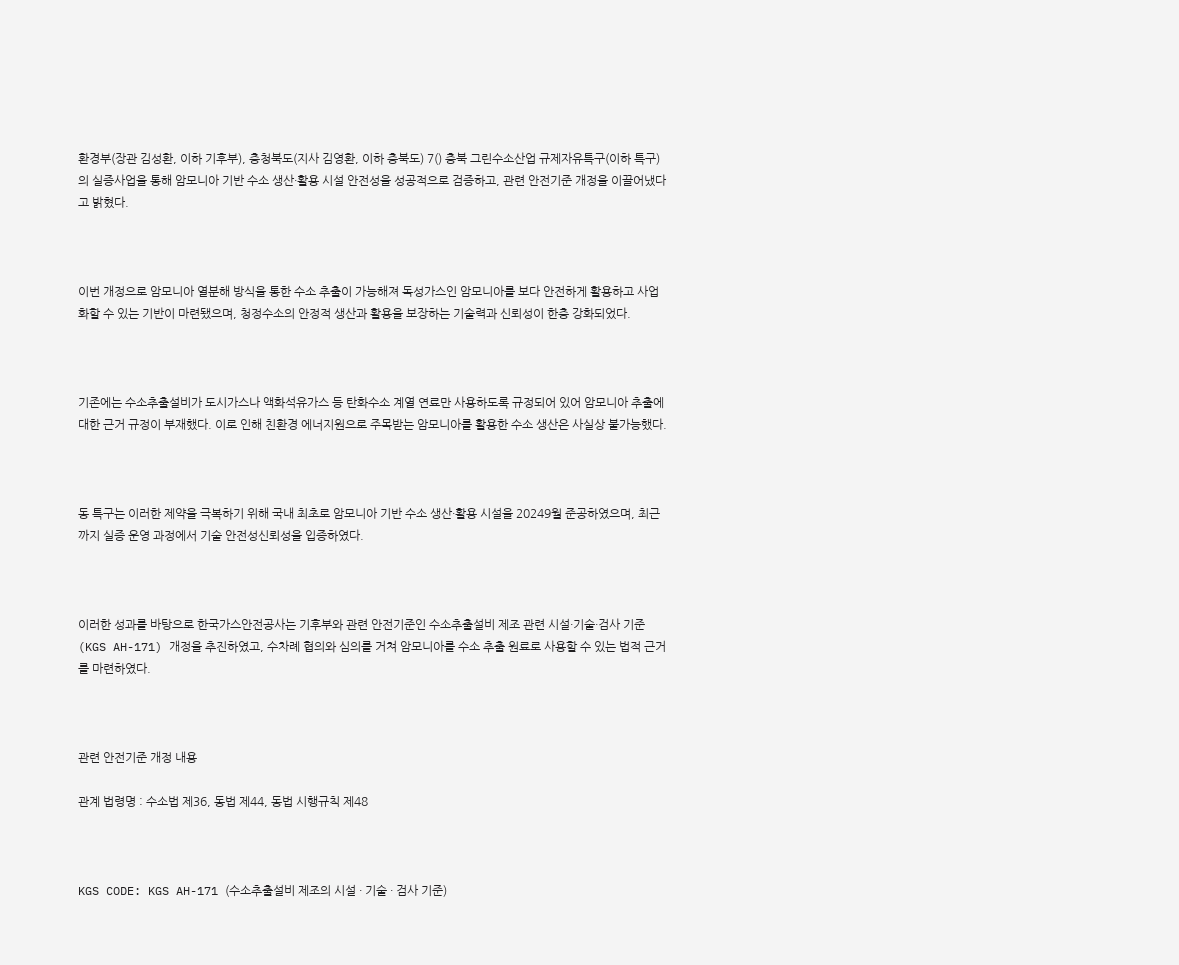환경부(장관 김성환, 이하 기후부), 충청북도(지사 김영환, 이하 충북도) 7() 충북 그린수소산업 규제자유특구(이하 특구)의 실증사업을 통해 암모니아 기반 수소 생산·활용 시설 안전성을 성공적으로 검증하고, 관련 안전기준 개정을 이끌어냈다고 밝혔다.



이번 개정으로 암모니아 열분해 방식을 통한 수소 추출이 가능해져 독성가스인 암모니아를 보다 안전하게 활용하고 사업화할 수 있는 기반이 마련됐으며, 청정수소의 안정적 생산과 활용을 보장하는 기술력과 신뢰성이 한층 강화되었다.



기존에는 수소추출설비가 도시가스나 액화석유가스 등 탄화수소 계열 연료만 사용하도록 규정되어 있어 암모니아 추출에 대한 근거 규정이 부재했다. 이로 인해 친환경 에너지원으로 주목받는 암모니아를 활용한 수소 생산은 사실상 불가능했다.



동 특구는 이러한 제약을 극복하기 위해 국내 최초로 암모니아 기반 수소 생산·활용 시설을 20249월 준공하였으며, 최근까지 실증 운영 과정에서 기술 안전성신뢰성을 입증하였다.



이러한 성과를 바탕으로 한국가스안전공사는 기후부와 관련 안전기준인 수소추출설비 제조 관련 시설·기술·검사 기준(KGS AH-171) 개정을 추진하였고, 수차례 협의와 심의를 거쳐 암모니아를 수소 추출 원료로 사용할 수 있는 법적 근거를 마련하였다.



관련 안전기준 개정 내용

관계 법령명 : 수소법 제36, 동법 제44, 동법 시행규칙 제48



KGS CODE: KGS AH-171 (수소추출설비 제조의 시설 · 기술 · 검사 기준)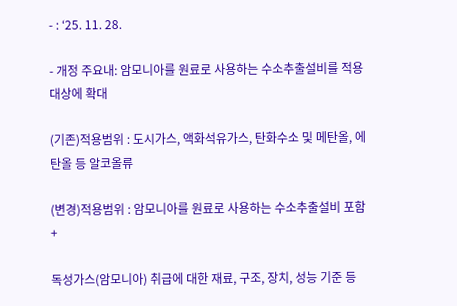- : ‘25. 11. 28.

- 개정 주요내: 암모니아를 원료로 사용하는 수소추출설비를 적용대상에 확대

(기존)적용범위 : 도시가스, 액화석유가스, 탄화수소 및 메탄올, 에탄올 등 알코올류

(변경)적용범위 : 암모니아를 원료로 사용하는 수소추출설비 포함 +

독성가스(암모니아) 취급에 대한 재료, 구조, 장치, 성능 기준 등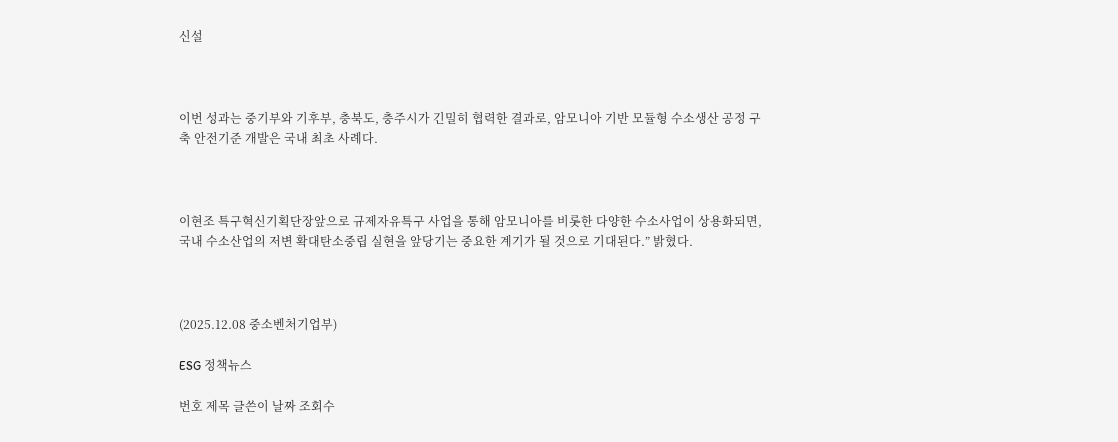신설



이번 성과는 중기부와 기후부, 충북도, 충주시가 긴밀히 협력한 결과로, 암모니아 기반 모듈형 수소생산 공정 구축 안전기준 개발은 국내 최초 사례다.



이현조 특구혁신기획단장앞으로 규제자유특구 사업을 통해 암모니아를 비롯한 다양한 수소사업이 상용화되면, 국내 수소산업의 저변 확대탄소중립 실현을 앞당기는 중요한 계기가 될 것으로 기대된다.” 밝혔다.



(2025.12.08 중소벤처기업부)

ESG 정책뉴스

번호 제목 글쓴이 날짜 조회수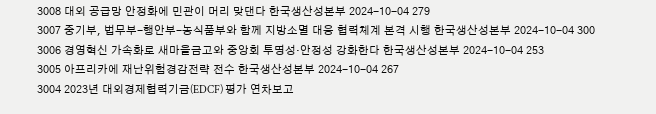3008 대외 공급망 안정화에 민관이 머리 맞댄다 한국생산성본부 2024-10-04 279
3007 중기부, 법무부-행안부-농식품부와 함께 지방소멸 대응 협력체계 본격 시행 한국생산성본부 2024-10-04 300
3006 경영혁신 가속화로 새마을금고와 중앙회 투명성·안정성 강화한다 한국생산성본부 2024-10-04 253
3005 아프리카에 재난위험경감전략 전수 한국생산성본부 2024-10-04 267
3004 2023년 대외경제협력기금(EDCF) 평가 연차보고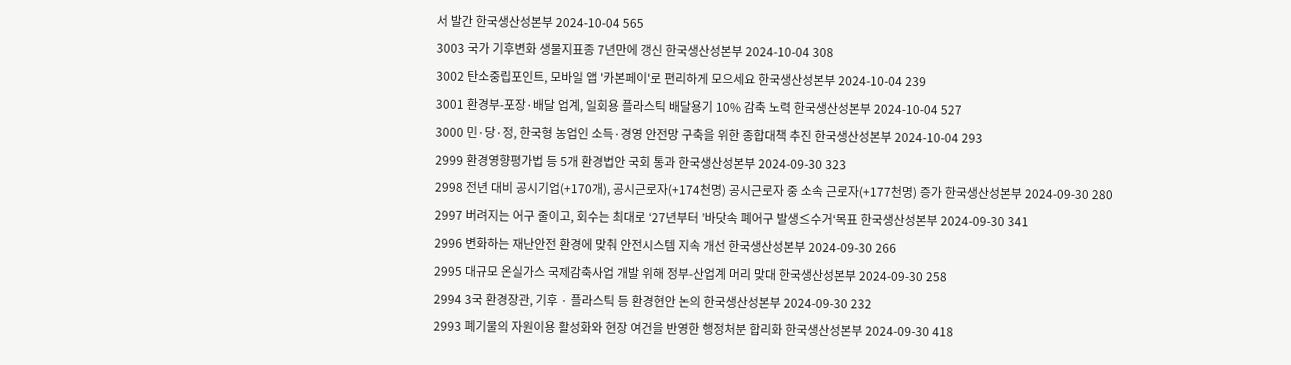서 발간 한국생산성본부 2024-10-04 565
3003 국가 기후변화 생물지표종 7년만에 갱신 한국생산성본부 2024-10-04 308
3002 탄소중립포인트, 모바일 앱 '카본페이'로 편리하게 모으세요 한국생산성본부 2024-10-04 239
3001 환경부-포장·배달 업계, 일회용 플라스틱 배달용기 10% 감축 노력 한국생산성본부 2024-10-04 527
3000 민·당·정, 한국형 농업인 소득·경영 안전망 구축을 위한 종합대책 추진 한국생산성본부 2024-10-04 293
2999 환경영향평가법 등 5개 환경법안 국회 통과 한국생산성본부 2024-09-30 323
2998 전년 대비 공시기업(+170개), 공시근로자(+174천명) 공시근로자 중 소속 근로자(+177천명) 증가 한국생산성본부 2024-09-30 280
2997 버려지는 어구 줄이고, 회수는 최대로 ‘27년부터 ’바닷속 폐어구 발생≤수거‘목표 한국생산성본부 2024-09-30 341
2996 변화하는 재난안전 환경에 맞춰 안전시스템 지속 개선 한국생산성본부 2024-09-30 266
2995 대규모 온실가스 국제감축사업 개발 위해 정부-산업계 머리 맞대 한국생산성본부 2024-09-30 258
2994 3국 환경장관, 기후 · 플라스틱 등 환경현안 논의 한국생산성본부 2024-09-30 232
2993 폐기물의 자원이용 활성화와 현장 여건을 반영한 행정처분 합리화 한국생산성본부 2024-09-30 418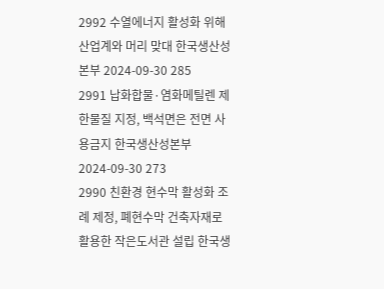2992 수열에너지 활성화 위해 산업계와 머리 맞대 한국생산성본부 2024-09-30 285
2991 납화합물·염화메틸렌 제한물질 지정, 백석면은 전면 사용금지 한국생산성본부 2024-09-30 273
2990 친환경 현수막 활성화 조례 제정, 폐현수막 건축자재로 활용한 작은도서관 설립 한국생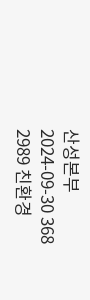산성본부 2024-09-30 368
2989 친환경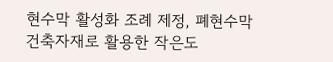현수막 활성화 조례 제정, 폐현수막 건축자재로 활용한 작은도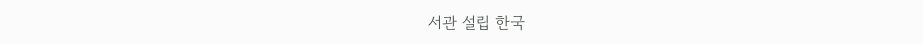서관 설립 한국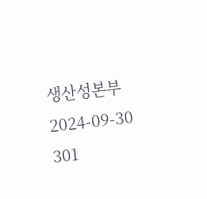생산성본부 2024-09-30 301